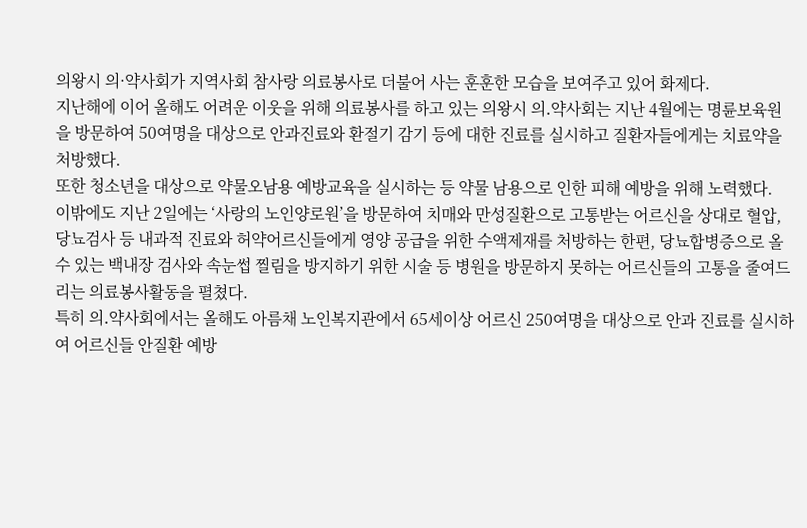의왕시 의·약사회가 지역사회 참사랑 의료봉사로 더불어 사는 훈훈한 모습을 보여주고 있어 화제다.
지난해에 이어 올해도 어려운 이웃을 위해 의료봉사를 하고 있는 의왕시 의․약사회는 지난 4월에는 명륜보육원을 방문하여 50여명을 대상으로 안과진료와 환절기 감기 등에 대한 진료를 실시하고 질환자들에게는 치료약을 처방했다.
또한 청소년을 대상으로 약물오남용 예방교육을 실시하는 등 약물 남용으로 인한 피해 예방을 위해 노력했다.
이밖에도 지난 2일에는 ‘사랑의 노인양로원’을 방문하여 치매와 만성질환으로 고통받는 어르신을 상대로 혈압, 당뇨검사 등 내과적 진료와 허약어르신들에게 영양 공급을 위한 수액제재를 처방하는 한편, 당뇨합병증으로 올 수 있는 백내장 검사와 속눈썹 찔림을 방지하기 위한 시술 등 병원을 방문하지 못하는 어르신들의 고통을 줄여드리는 의료봉사활동을 펼쳤다.
특히 의․약사회에서는 올해도 아름채 노인복지관에서 65세이상 어르신 250여명을 대상으로 안과 진료를 실시하여 어르신들 안질환 예방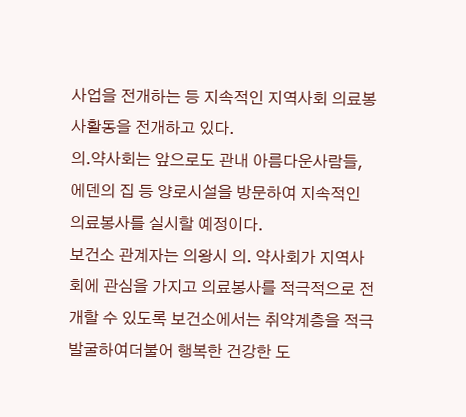사업을 전개하는 등 지속적인 지역사회 의료봉사활동을 전개하고 있다.
의․약사회는 앞으로도 관내 아름다운사람들, 에덴의 집 등 양로시설을 방문하여 지속적인 의료봉사를 실시할 예정이다.
보건소 관계자는 의왕시 의․ 약사회가 지역사회에 관심을 가지고 의료봉사를 적극적으로 전개할 수 있도록 보건소에서는 취약계층을 적극 발굴하여더불어 행복한 건강한 도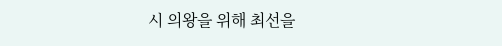시 의왕을 위해 최선을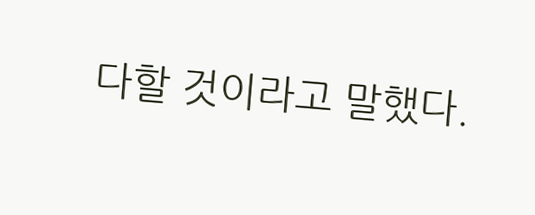다할 것이라고 말했다.